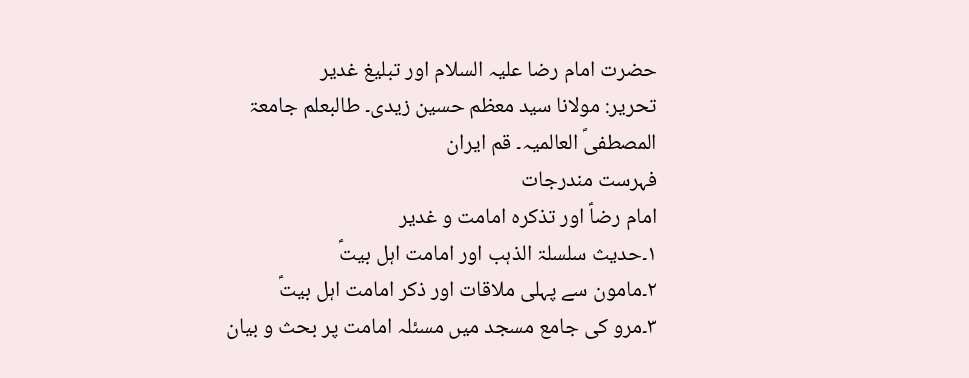حضرت امام رضا علیہ السلام اور تبلیغ غدیر
تحریر: مولانا سید معظم حسین زیدی۔ طالبعلم جامعۃ المصطفیؐ العالمیہ۔ قم ایران
فہرست مندرجات
امام رضاؑ اور تذکرہ امامت و غدیر
۱۔حدیث سلسلۃ الذہب اور امامت اہل بیتؑ
۲۔مامون سے پہلی ملاقات اور ذکر امامت اہل بیتؑ
۳۔مرو کی جامع مسجد میں مسئلہ امامت پر بحث و بیان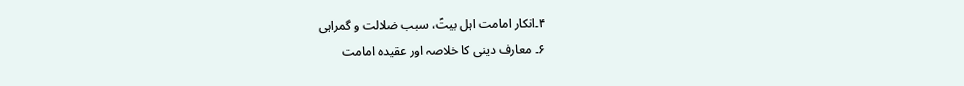۴۔انکار امامت اہل بیتؑ، سبب ضلالت و گمراہی
۶۔ معارف دینی کا خلاصہ اور عقیدہ امامت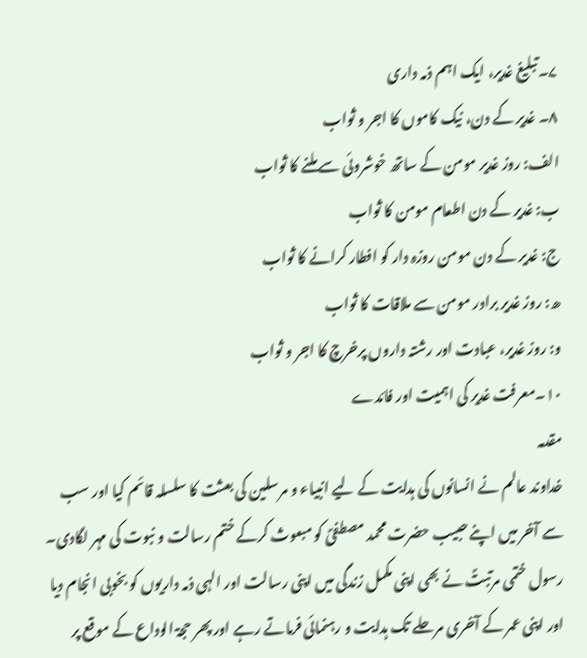۷۔تبلیغ غدیر، ایک اہم ذمہ داری
۸۔ غدیر کے دن، نیک کاموں کا اجر و ثواب
الف: روز غدیر مومن کے ساتھ خوشروئی سے ملنے کا ثواب
ب: غدیر کے دن اطعام مومن کا ثواب
ج: غدیر کے دن مومن روزہ دار کو افطار کرانے کا ثواب
ھ: روز غدیر برادر مومن سے ملاقات کا ثواب
و: روز غدیر، عبادت اور رشتہ داروں پرخرچ کا اجر و ثواب
۱۰۔معرفت غدیر کی اہمیت اور فائدے
مقدمہ
خداوند عالم نے انسانوں کی ہدایت کے لیے انبیاء و مرسلین کی بعثت کا سلسلہ قائم کیا اور سب سے آخر میں اپنے حبیب حضرت محمد مصطفیؐ کو مبعوث کرکے ختم رسالت و نبوت کی مہر لگادی۔ رسول ختمی مرتبتؐ نے بھی اپنی مکمل زندگی میں اپنی رسالت اور الہی ذمہ داریوں کو بخوبی انجام دیا اور اپنی عمر کے آخری مرحلے تک ہدایت و رہنمائی فرماتے رہے اور پھر حجۃ الوداع کے موقع پر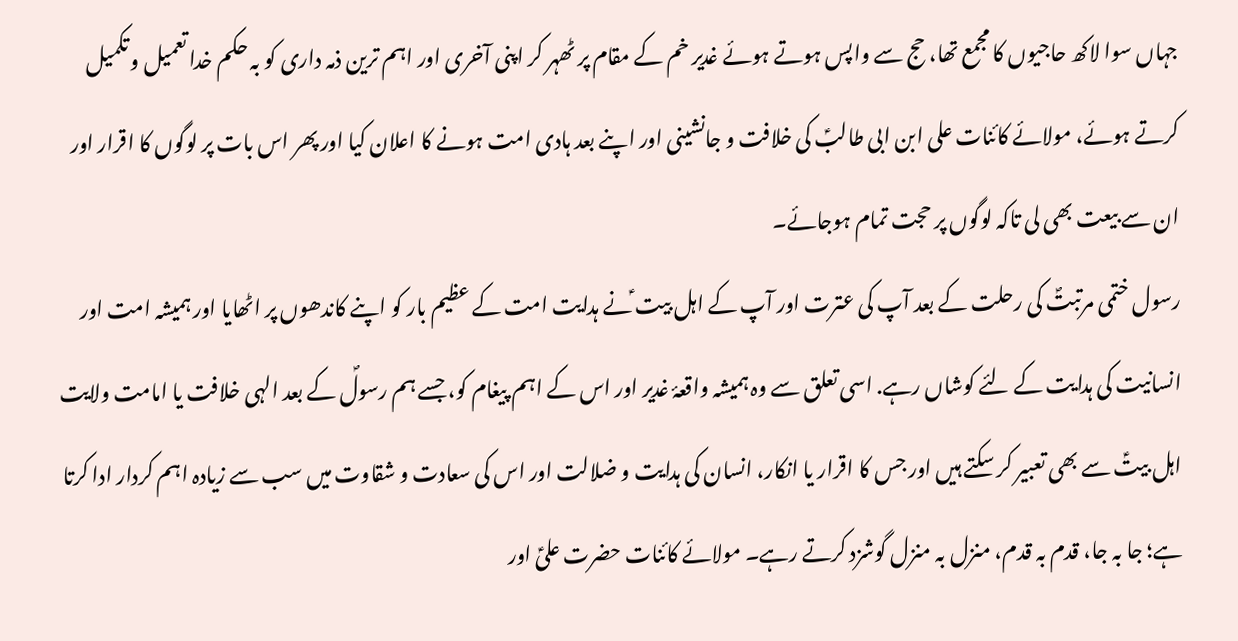جہاں سوا لاکھ حاجیوں کا مجمع تھا، حج سے واپس ہوتے ہوئے غدیر خم کے مقام پر ٹھہر کر اپنی آخری اور اہم ترین ذمہ داری کو بہ حکم خدا تعمیل و تکمیل کرتے ہوئے، مولائے کائنات علی ابن ابی طالبؑ کی خلافت و جانشینی اور اپنے بعد ہادی امت ہونے کا اعلان کیا اور پھر اس بات پر لوگوں کا اقرار اور ان سے بیعت بھی لی تاکہ لوگوں پر حجت تمام ہوجائے۔
رسول ختمی مرتبتؐ کی رحلت کے بعد آپ کی عترت اور آپ کے اہل بیت ؑنے ہدایت امت کے عظیم بار کو اپنے کاندھوں پر اٹھایا اور ہمیشہ امت اور انسانیت کی ہدایت کے لئے کوشاں رہے. اسی تعلق سے وہ ہمیشہ واقعۂ غدیر اور اس کے اہم پیغام کو، جسے ہم رسولؐ کے بعد الہی خلافت یا امامت ولایت اہل بیتؑ سے بھی تعبیر کر سکتے ہیں اور جس کا اقرار یا انکار، انسان کی ہدایت و ضلالت اور اس کی سعادت و شقاوت میں سب سے زیادہ اہم کردار ادا کرتا ہے؛ جا بہ جا، قدم بہ قدم، منزل بہ منزل گوشزد کرتے رہے۔ مولائے کائنات حضرت علیؑ اور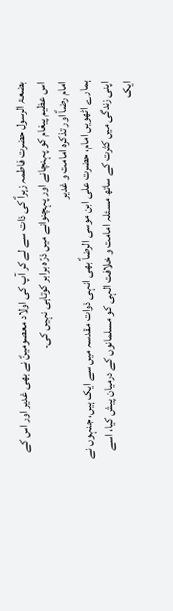بضعۃ الرسول حضرت فاطمہ زہراؑ کی ذات سے لے کر آپ کی اولاد معصومینؑ نے بھی غدیر اور اس کے اس عظیم پیغام کو پہنچانے اور پہچنوانے میں ذرّہ برابر کوتاہی نہیں کی۔
امام رضاؑ اور تذکرہ امامت و غدیر
ہمارے اٹھویں امام، حضرت علی ابن موسی الرضاؑ بھی انہی ذوات مقدسہ میں سے ایک ہیں، جنہوں نے اپنی زندگی میں کثرت کے ساتھ مسئلہ امامت و خلافت الہی کو مسلمانوں کے درمیان پیش کیا، اسے ایک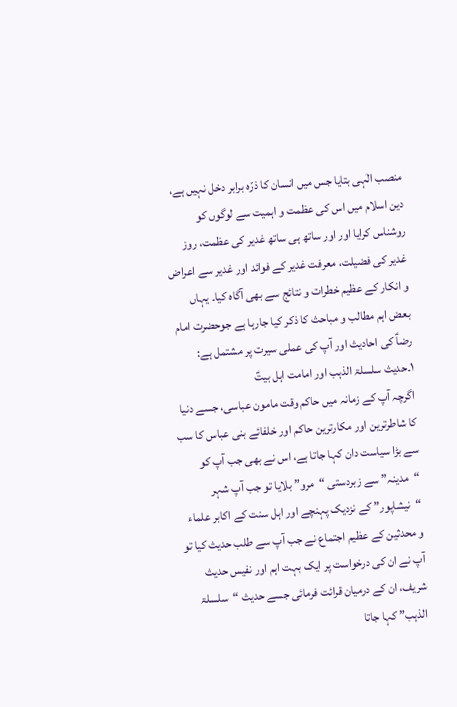منصب الٰہی بتایا جس میں انسان کا ذرّہ برابر دخل نہیں ہے، دین اسلام میں اس کی عظمت و اہمیت سے لوگوں کو روشناس کرایا اور اور ساتھ ہی ساتھ غدیر کی عظمت، روز غدیر کی فضیلت، معرفت غدیر کے فوائد اور غدیر سے اعراض و انکار کے عظیم خطرات و نتائج سے بھی آگاہ کیا۔ یہاں بعض اہم مطالب و مباحث کا ذکر کیا جارہا ہے جوحضرت امام رضاؑ کی احادیث اور آپ کی عملی سیرت پر مشتمل ہے:
۱۔حدیث سلسلۃ الذہب اور امامت اہل بیتؑ
اگرچہ آپ کے زمانہ میں حاکم وقت مامون عباسی، جسے دنیا کا شاطرترین اور مکارترین حاکم اور خلفائے بنی عباس کا سب سے بڑا سیاست دان کہا جاتا ہے، اس نے بھی جب آپ کو “مدینہ” سے زبردستی “مرو” بلایا تو جب آپ شہر “نیشاپور” کے نزدیک پہنچے اور اہل سنت کے اکابر علماء و محدثین کے عظیم اجتماع نے جب آپ سے طلب حدیث کیا تو آپ نے ان کی درخواست پر ایک بہت اہم اور نفیس حدیث شریف، ان کے درمیان قرائت فرمائی جسے حدیث “سلسلۃ الذہب” کہا جاتا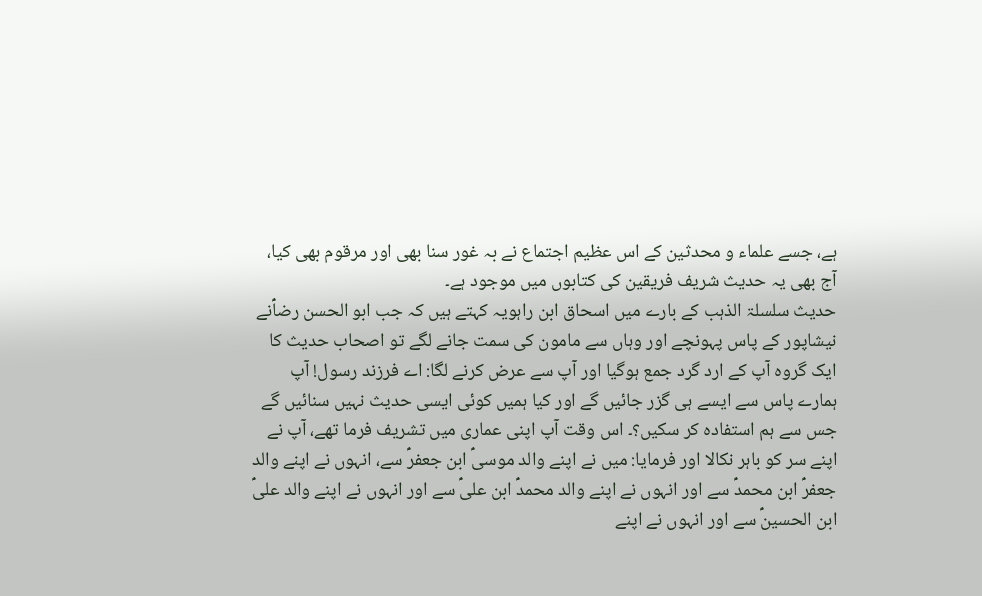ہے، جسے علماء و محدثین کے اس عظیم اجتماع نے بہ غور سنا بھی اور مرقوم بھی کیا، آج بھی یہ حدیث شریف فریقین کی کتابوں میں موجود ہے۔
حدیث سلسلۃ الذہب کے بارے میں اسحاق ابن راہویہ کہتے ہیں کہ جب ابو الحسن رضاؑنے نیشاپور کے پاس پہونچے اور وہاں سے مامون کی سمت جانے لگے تو اصحاب حدیث کا ایک گروہ آپ کے ارد گرد جمع ہوگیا اور آپ سے عرض کرنے لگا: اے فرزند رسول! آپ ہمارے پاس سے ایسے ہی گزر جائیں گے اور کیا ہمیں کوئی ایسی حدیث نہیں سنائیں گے جس سے ہم استفادہ کر سکیں؟۔ اس وقت آپ اپنی عماری میں تشریف فرما تھے، آپ نے اپنے سر کو باہر نکالا اور فرمایا: میں نے اپنے والد موسیؑ ابن جعفرؑ سے، انہوں نے اپنے والد جعفرؑ ابن محمدؑ سے اور انہوں نے اپنے والد محمدؑ ابن علیؑ سے اور انہوں نے اپنے والد علیؑ ابن الحسینؑ سے اور انہوں نے اپنے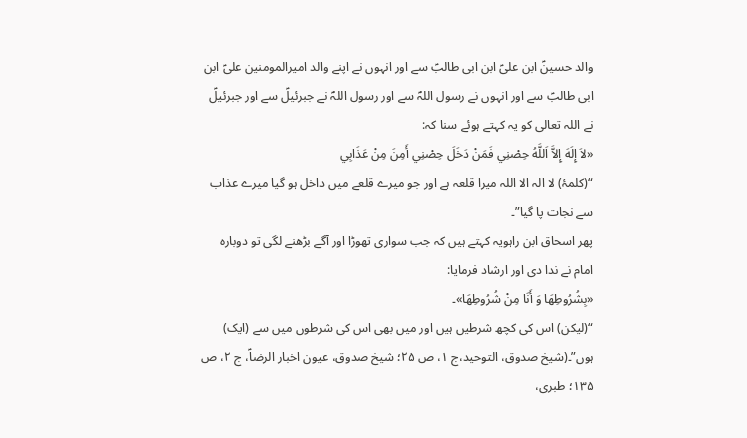والد حسینؑ ابن علیؑ ابن ابی طالبؑ سے اور انہوں نے اپنے والد امیرالمومنین علیؑ ابن ابی طالبؑ سے اور انہوں نے رسول اللہؐ سے اور رسول اللہؐ نے جبرئیلؑ سے اور جبرئیلؑ نے اللہ تعالی کو یہ کہتے ہوئے سنا کہ:
«لاَ إِلَهَ إِلاَّ اَللَّهُ حِصْنِي فَمَنْ دَخَلَ حِصْنِي أَمِنَ مِنْ عَذَابِي
“(کلمۂ) لا الہ الا اللہ میرا قلعہ ہے اور جو میرے قلعے میں داخل ہو گیا میرے عذاب سے نجات پا گیا”۔
پھر اسحاق ابن راہویہ کہتے ہیں کہ جب سواری تھوڑا اور آگے بڑھنے لگی تو دوبارہ امام نے ندا دی اور ارشاد فرمایا:
«بِشُرُوطِهَا وَ أَنَا مِنْ شُرُوطِهَا»۔
“(لیکن) اس کی کچھ شرطیں ہیں اور میں بھی اس کی شرطوں میں سے (ایک) ہوں”۔(شیخ صدوق، التوحيد،ج ۱، ص ۲۵؛ شیخ صدوق، عيون اخبار الرضاؑ، ج ۲، ص ۱۳۵؛ طبری،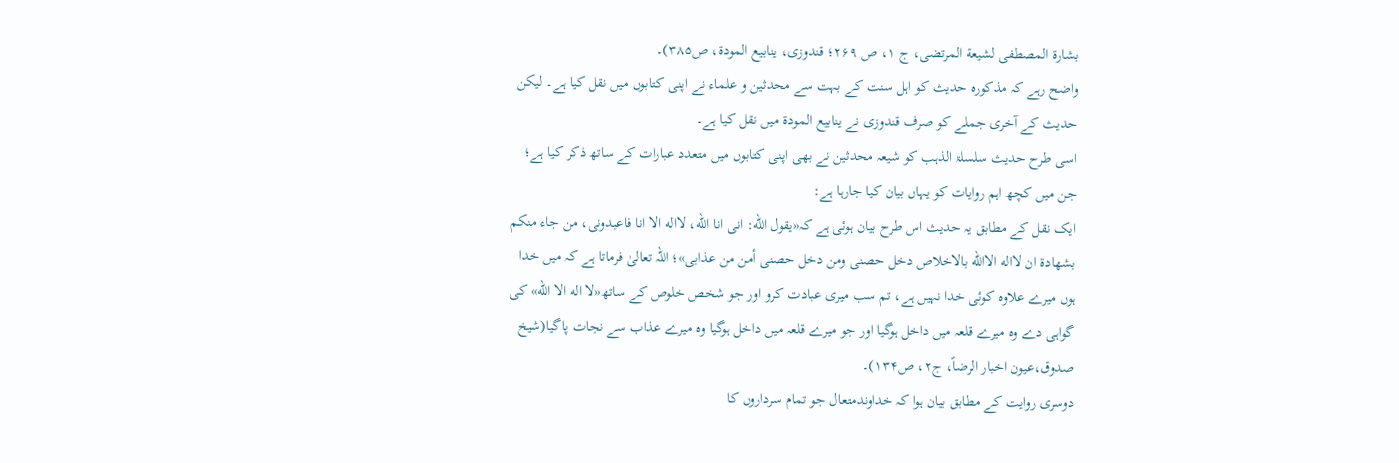بشارة المصطفی لشیعة المرتضی، ج ۱، ص ۲۶۹؛ قندوزی، ینابیع المودة، ص۳۸۵)۔
واضح رہے کہ مذکورہ حدیث کو اہل سنت کے بہت سے محدثین و علماء نے اپنی کتابوں میں نقل کیا ہے۔ لیکن حدیث کے آخری جملے کو صرف قندوزی نے ینابیع المودۃ میں نقل کیا ہے۔
اسی طرح حدیث سلسلۃ الذہب کو شیعہ محدثین نے بھی اپنی کتابوں میں متعدد عبارات کے ساتھ ذکر کیا ہے؛ جن میں کچھ اہم روایات کو یہاں بیان کیا جارہا ہے:
ایک نقل کے مطابق یہ حدیث اس طرح بیان ہوئی ہے کہ«یقول الله: انى انا الله، لااله الا انا فاعبدونى، من جاء منکم بشهادة ان لااله الاالله بالاخلاص دخل حصنى ومن دخل حصنى أمن من عذابى»؛ اللہ تعالیٰ فرماتا ہے کہ میں خدا ہوں میرے علاوہ کوئی خدا نہیں ہے، تم سب میری عبادت کرو اور جو شخص خلوص کے ساتھ«لا اله الا الله» کی گواہی دے وہ میرے قلعہ میں داخل ہوگیا اور جو میرے قلعہ میں داخل ہوگیا وہ میرے عذاب سے نجات پاگیا(شیخ صدوق،عیون اخبار الرضاؑ، ج۲، ص۱۳۴)۔
دوسری روایت کے مطابق بیان ہوا کہ خداوندمتعال جو تمام سرداروں کا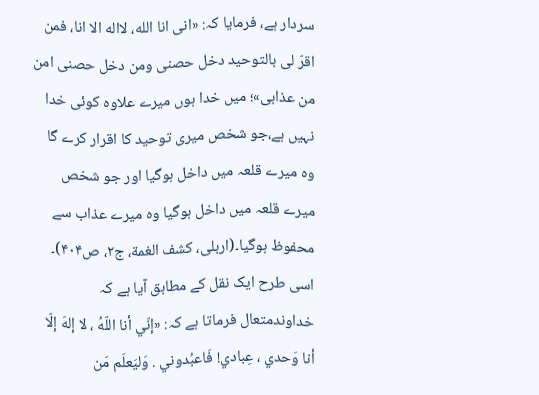سردار ہے، فرمایا کہ: «انى انا الله، لااله الا انا، فمن اقرّ لى بالتوحید دخل حصنى ومن دخل حصنى امن من عذابى»؛ میں خدا ہوں میرے علاوہ کوئی خدا نہیں ہے،جو شخص میری توحید کا اقرار کرے گا وہ میرے قلعہ میں داخل ہوگیا اور جو شخص میرے قلعہ میں داخل ہوگیا وہ میرے عذاب سے محفوظ ہوگیا۔(اربلی، کشف الغمة، ج۲، ص۴۰۴)۔
اسی طرح ایک نقل کے مطابق آیا ہے کہ خداوندمتعال فرماتا ہے کہ: «إنّي أنا اللّهُ ، لا إلهَ إلّا أنا وَحدي ، عِبادي! فَاعبُدوني . وَليَعلَم مَن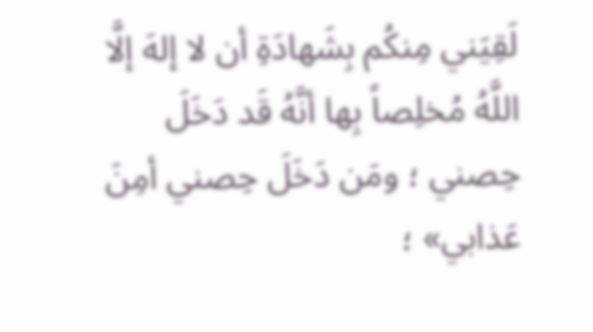لَقِيَني مِنكُم بِشَهادَةِ أن لا إلهَ إلَّا اللَّهُ مُخلِصاً بِها أنَّهُ قَد دَخَلَ حِصني ؛ ومَن دَخَلَ حِصني أمِنَ عَذابي» ؛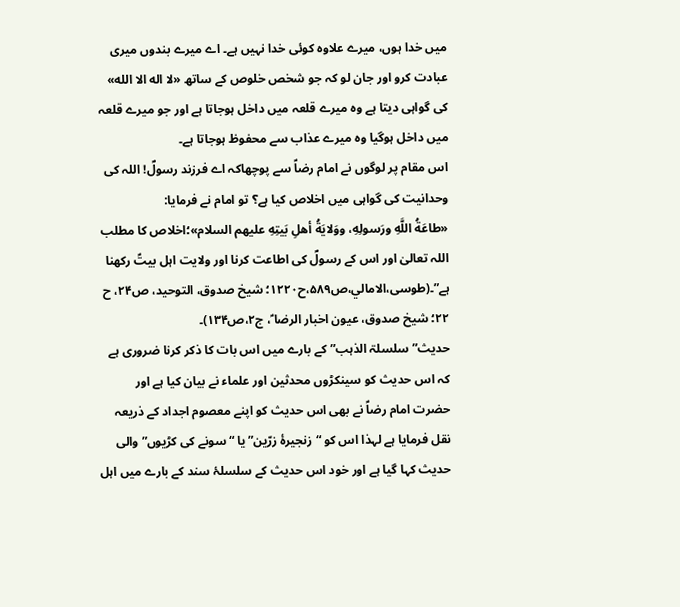میں خدا ہوں، میرے علاوہ کوئی خدا نہیں ہے۔ اے میرے بندوں میری عبادت کرو اور جان لو کہ جو شخص خلوص کے ساتھ «لا اله الا الله» کی گواہی دیتا ہے وہ میرے قلعہ میں داخل ہوجاتا ہے اور جو میرے قلعہ میں داخل ہوگیا وہ میرے عذاب سے محفوظ ہوجاتا ہے۔
اس مقام پر لوگوں نے امام رضاؑ سے پوچھاکہ اے فرزند رسولؐ! اللہ کی وحدانیت کی گواہی میں اخلاص کیا ہے؟ تو امام نے فرمایا:
«طاعَةُ اللَّهِ ورَسولِهِ، ووَلايَةُ أهلِ بَيتِهِ عليهم السلام»؛اخلاص کا مطلب اللہ تعالیٰ اور اس کے رسولؐ کی اطاعت کرنا اور ولایت اہل بیتؑ رکھنا ہے”۔(طوسی،الامالي،ص۵۸۹،ح۱۲۲۰؛ شیخ صدوق، التوحيد، ص۲۴، ح ۲۲؛ شیخ صدوق، عيون اخبار الرضا ؑ، ج۲،ص۱۳۴)۔
حدیث”سلسلۃ الذہب”کے بارے میں اس بات کا ذکر کرنا ضروری ہے کہ اس حدیث کو سینکڑوں محدثین اور علماء نے بیان کیا ہے اور حضرت امام رضاؑ نے بھی اس حدیث کو اپنے معصوم اجداد کے ذریعہ نقل فرمایا ہے لہذا اس کو “زنجیرۀ زرّین”یا “سونے کی کڑیوں” والی حدیث کہا گیا ہے اور خود اس حدیث کے سلسلۂ سند کے بارے میں اہل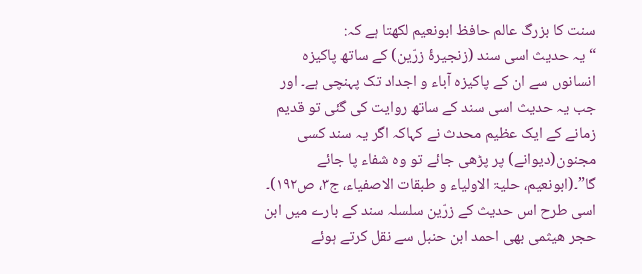سنت کا بزرگ عالم حافظ ابونعیم لکھتا ہے کہ:
“یہ حدیث اسی سند (زنجیرۀ زرّین) کے ساتھ پاکیزہ انسانوں سے ان کے پاکیزہ آباء و اجداد تک پہنچی ہے۔ اور جب یہ حدیث اسی سند کے ساتھ روایت کی گئی تو قدیم زمانے کے ایک عظیم محدث نے کہاکہ اگر یہ سند کسی مجنون(دیوانے) پر پڑھی جائے تو وہ شفاء پا جائے گا”۔(ابونعیم، حلیۃ الاولیاء و طبقات الاصفیاء، ج۳، ص۱۹۲)۔
اسی طرح اس حدیث کے زرّین سلسلہ سند کے بارے میں ابن حجر ھیثمی بھی احمد ابن حنبل سے نقل کرتے ہوئے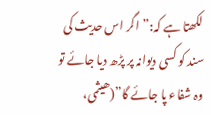لکھتا ہے کہ:”اگر اس حدیث کی سند کو کسی دیوانہ پر پڑھ دیا جائے تو وہ شفاء پا جائے گا”(ھیثمی،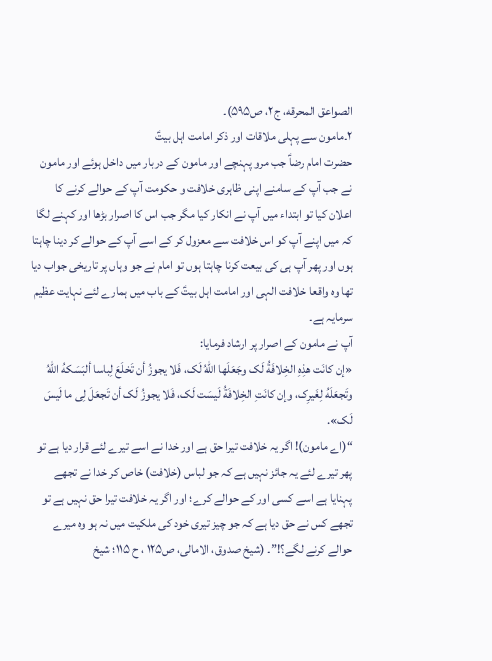الصواعق المحرقه، ج۲، ص۵۹۵)۔
۲۔مامون سے پہلی ملاقات اور ذکر امامت اہل بیتؑ
حضرت امام رضاؑ جب مرو پہنچے اور مامون کے دربار میں داخل ہوئے اور مامون نے جب آپ کے سامنے اپنی ظاہری خلافت و حکومت آپ کے حوالے کرنے کا اعلان کیا تو ابتداء میں آپ نے انکار کیا مگر جب اس کا اصرار بڑھا اور کہنے لگا کہ میں اپنے آپ کو اس خلافت سے معزول کر کے اسے آپ کے حوالے کر دینا چاہتا ہوں اور پھر آپ ہی کی بیعت کرنا چاہتا ہوں تو امام نے جو وہاں پر تاریخی جواب دیا تھا وہ واقعا خلافت الہی اور امامت اہل بیتؑ کے باب میں ہمارے لئے نہایت عظیم سرمایہ ہے۔
آپ نے مامون کے اصرار پر ارشاد فرمایا:
«إن کانَت هذِهِ الخِلافَةُ لَک وجَعَلَها اللّهُ لَک، فَلا یجوزُ أن تَخلَعَ لِباسا ألبَسَکهُ اللّهُ وتَجعَلَهُ لِغَیرِک، وإن کانَتِ الخِلافَةُ لَیسَت لَک، فَلا یجوزُ لَک أن تَجعَلَ لِی ما لَیسَ لَک».
“(اے مامون)! اگر یہ خلافت تیرا حق ہے اور خدا نے اسے تیرے لئے قرار دیا ہے تو پھر تیرے لئے یہ جائز نہیں ہے کہ جو لباس (خلافت) خاص کر خدا نے تجھے پہنایا ہے اسے کسی اور کے حوالے کرے؛ اور اگر یہ خلافت تیرا حق نہیں ہے تو تجھے کس نے حق دیا ہے کہ جو چیز تیری خود کی ملکیت میں نہ ہو وہ میرے حوالے کرنے لگے؟!”۔ (شیخ صدوق، الامالی، ص۱۲۵ ، ح ۱۱۵؛ شیخ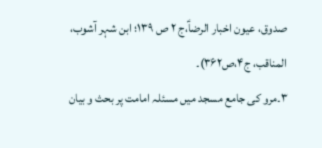صدوق، عیون اخبار الرضاؑ،ج ۲ ص ۱۳۹؛ ابن شہر آشوب، المناقب، ج۴،ص۳۶۲)۔
۳۔مرو کی جامع مسجد میں مسئلہ امامت پر بحث و بیان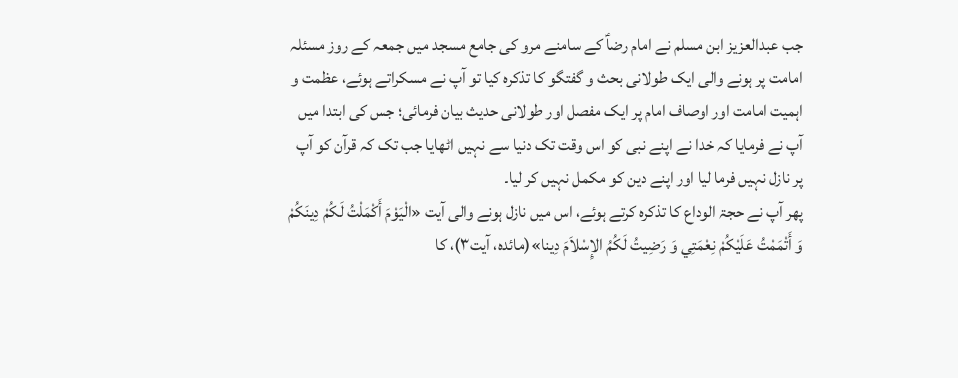جب عبدالعزیز ابن مسلم نے امام رضاؑ کے سامنے مرو کی جامع مسجد میں جمعہ کے روز مسئلہ امامت پر ہونے والی ایک طولانی بحث و گفتگو کا تذکرہ کیا تو آپ نے مسکراتے ہوئے، عظمت و اہمیت امامت اور اوصاف امام پر ایک مفصل اور طولانی حدیث بیان فرمائی؛ جس کی ابتدا میں آپ نے فرمایا کہ خدا نے اپنے نبی کو اس وقت تک دنیا سے نہیں اٹھایا جب تک کہ قرآن کو آپ پر نازل نہیں فرما لیا اور اپنے دین کو مکمل نہیں کر لیا۔
پھر آپ نے حجۃ الوداع کا تذکرہ کرتے ہوئے، اس میں نازل ہونے والی آیت «الْيَوْمَ أَكْمَلْتُ لَكُمْ دِينَكُمْ وَ أَتْمَمْتُ عَلَيْكُمْ نِعْمَتِي وَ رَضِيتُ لَكُمُ الإِسْلاَمَ دِينا»(مائدہ، آیت۳)، کا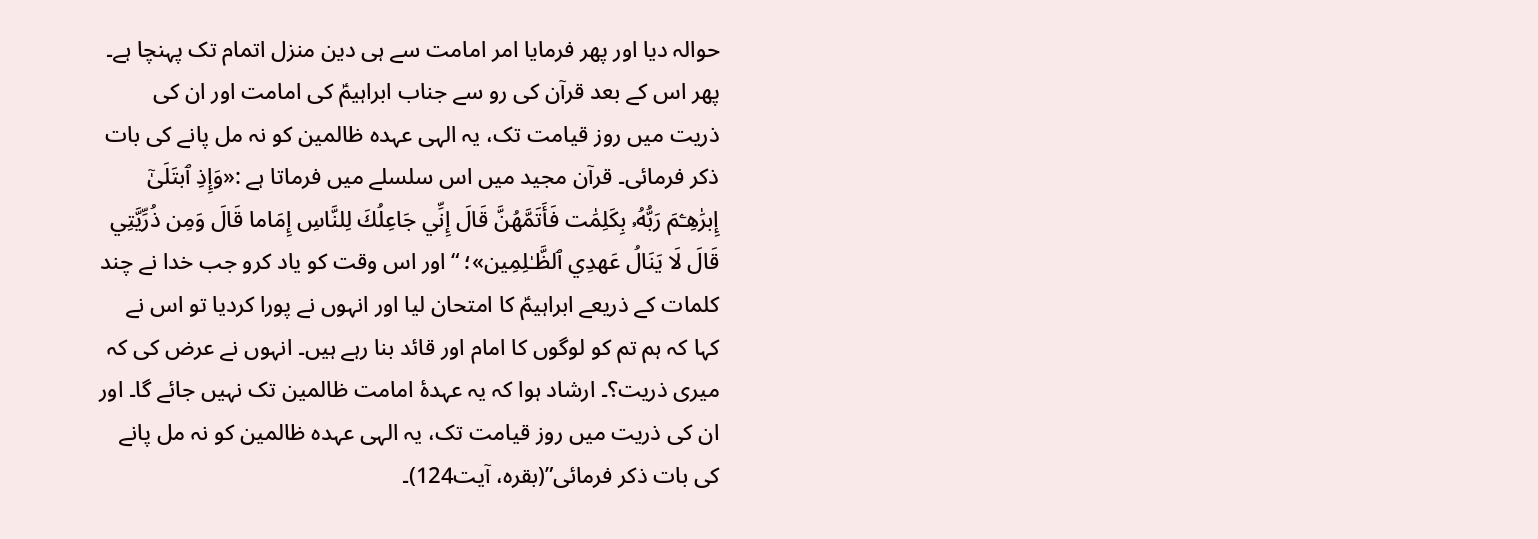حوالہ دیا اور پھر فرمایا امر امامت سے ہی دین منزل اتمام تک پہنچا ہے۔ پھر اس کے بعد قرآن کی رو سے جناب ابراہیمؑ کی امامت اور ان کی ذریت میں روز قیامت تک، یہ الہی عہدہ ظالمین کو نہ مل پانے کی بات ذکر فرمائی۔ قرآن مجید میں اس سلسلے میں فرماتا ہے :«وَإِذِ ٱبتَلَىٰٓ إِبرَٰهِـۧمَ رَبُّهُۥ بِكَلِمَٰت فَأَتَمَّهُنَّ قَالَ إِنِّي جَاعِلُكَ لِلنَّاسِ إِمَاما قَالَ وَمِن ذُرِّيَّتِي قَالَ لَا يَنَالُ عَهدِي ٱلظَّـٰلِمِين»؛ “اور اس وقت کو یاد کرو جب خدا نے چند کلمات کے ذریعے ابراہیمؑ کا امتحان لیا اور انہوں نے پورا کردیا تو اس نے کہا کہ ہم تم کو لوگوں کا امام اور قائد بنا رہے ہیں۔ انہوں نے عرض کی کہ میری ذریت؟۔ ارشاد ہوا کہ یہ عہدۂ امامت ظالمین تک نہیں جائے گا۔ اور ان کی ذریت میں روز قیامت تک، یہ الہی عہدہ ظالمین کو نہ مل پانے کی بات ذکر فرمائی”(بقرہ، آیت124)۔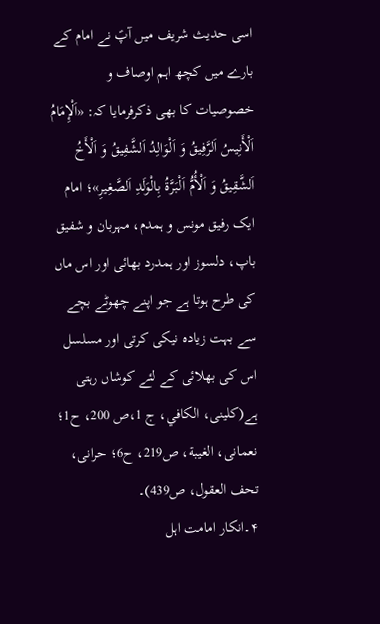اسی حدیث شریف میں آپؑ نے امام کے بارے میں کچھ اہم اوصاف و خصوصیات کا بھی ذکرفرمایا کہ: «اَلْإِمَامُ اَلْأَنِيسُ اَلرَّفِيقُ وَ اَلْوَالِدُ اَلشَّفِيقُ وَ اَلْأَخُ اَلشَّقِيقُ وَ اَلْأُمُّ اَلْبَرَّةُ بِالْوَلَدِ اَلصَّغِيرِ»؛ امام ایک رفیق مونس و ہمدم، مہربان و شفیق باپ، دلسوز اور ہمدرد بھائی اور اس ماں کی طرح ہوتا ہے جو اپنے چھوٹے بچے سے بہت زیادہ نیکی کرتی اور مسلسل اس کی بھلائی کے لئے کوشاں رہتی ہے(کلینی، الكافي، ج 1،ص 200، ح1؛ نعمانی، الغيبة، ص219، ح6؛ حرانی، تحف العقول، ص439)۔
۴۔انکار امامت اہل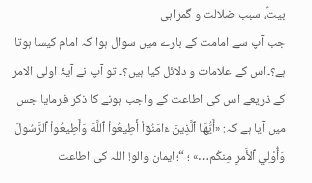بیتؑ، سبب ضلالت و گمراہی
جب آپ سے امامت کے بارے میں سوال ہوا کہ امام کیسا ہوتا ہے؟۔اس کے علامات و دلائل کیا ہیں؟۔ تو آپ نے آیۂ اولی الامر کے ذریعے اس کی اطاعت کے واجب ہونے کا ذکر فرمایا جس میں آیا ہے کہ: «أَيُّهَا ٱلَّذِينَ ءَامَنُوٓاْ أَطِيعُواْ ٱللَّهَ وَأَطِيعُواْ ٱلرَّسُولَ وَأُوْلِي ٱلأَمرِ مِنكُم…» ؛ “؛ایمان والو! اللہ کی اطاعت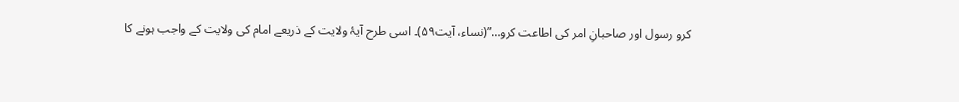کرو رسول اور صاحبانِ امر کی اطاعت کرو…”(نساء، آیت۵۹)۔ اسی طرح آیۂ ولایت کے ذریعے امام کی ولایت کے واجب ہونے کا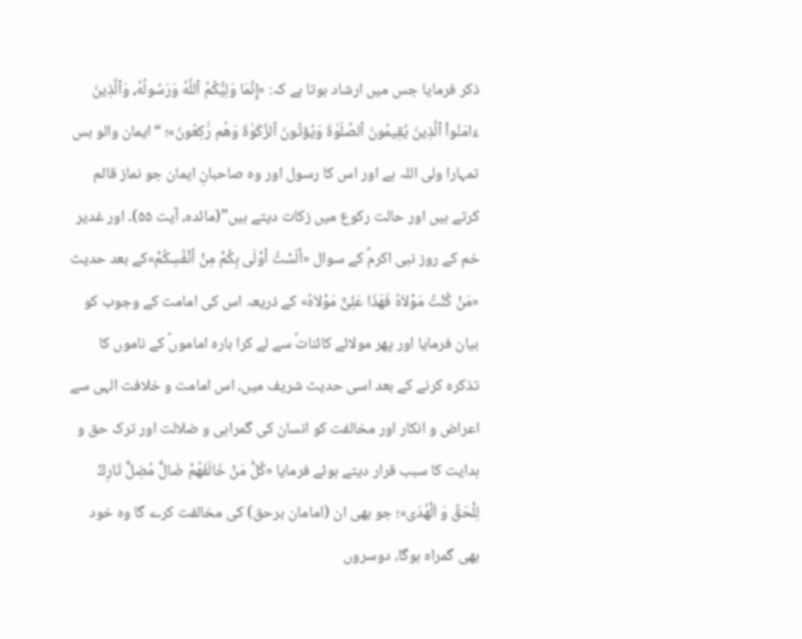ذکر فرمایا جس میں ارشاد ہوتا ہے کہ: «إِنَّمَا وَلِيُّكُمُ ٱللَّهُ وَرَسُولُهُۥ وَٱلَّذِينَ ءَامَنُواْ ٱلَّذِينَ يُقِيمُونَ ٱلصَّلَوٰةَ وَيُؤتُونَ ٱلزَّكَوٰةَ وَهُم رَٰكِعُونَ»؛ “ایمان والو بس تمہارا ولی اللہ ہے اور اس کا رسول اور وہ صاحبانِ ایمان جو نماز قائم کرتے ہیں اور حالت رکوع میں زکات دیتے ہیں”(مائدہ، آیت ۵۵)۔ اور غدیر خم کے روز نبی اکرمؐ کے سوال «ألَسْتُ أوْلَى بِكُمْ مِنْ أنْفُسِكُمْ»کے بعد حدیث «مَنْ كُنْتُ مَوْلاَهُ فَهَذَا عَلِىٌّ مَوْلاَهُ» کے ذریعہ اس کی امامت کے وجوب کو بیان فرمایا اور پھر مولائے کائناتؑ سے لے کرا بارہ اماموںؑ کے ناموں کا تذکرہ کرنے کے بعد اسی حدیث شریف میں، اس امامت و خلافت الہی سے اعراض و انکار اور مخالفت کو انسان کی گمراہی و ضلالت اور ترک حق و ہدایت کا سبب قرار دیتے ہوئے فرمایا «كُلُّ مَنْ خَالَفَهُمْ ضَالٌّ مُضِلٌّ تَارِكٌ لِلْحَقِّ وَ اَلْهُدَى»؛ جو بھی ان (امامان برحق) کی مخالفت کرے گا وہ خود بھی گمراہ ہوگا، دوسروں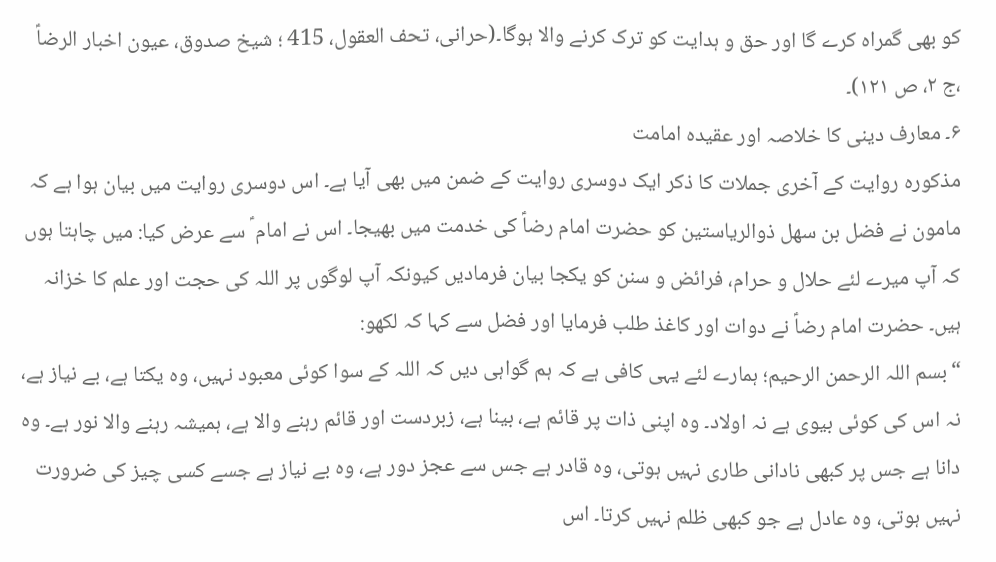کو بھی گمراہ کرے گا اور حق و ہدایت کو ترک کرنے والا ہوگا۔(حرانی، تحف العقول، 415 ؛ شیخ صدوق، عيون اخبار الرضاؑ ،ج ۲، ص ۱۲۱)۔
۶۔ معارف دینی کا خلاصہ اور عقیدہ امامت
مذکورہ روایت کے آخری جملات کا ذکر ایک دوسری روایت کے ضمن میں بھی آیا ہے۔ اس دوسری روایت میں بیان ہوا ہے کہ مامون نے فضل بن سهل ذوالریاستین کو حضرت امام رضاؑ کی خدمت میں بھیجا۔ اس نے امام ؑ سے عرض کیا: میں چاہتا ہوں کہ آپ میرے لئے حلال و حرام، فرائض و سنن کو یکجا بیان فرمادیں کیونکہ آپ لوگوں پر اللہ کی حجت اور علم کا خزانہ ہیں۔ حضرت امام رضاؑ نے دوات اور کاغذ طلب فرمایا اور فضل سے کہا کہ لکھو:
“بسم اللہ الرحمن الرحیم؛ ہمارے لئے یہی کافی ہے کہ ہم گواہی دیں کہ اللہ کے سوا کوئی معبود نہیں، وہ یکتا ہے، بے نیاز ہے، نہ اس کی کوئی بیوی ہے نہ اولاد۔ وہ اپنی ذات پر قائم ہے، بینا ہے، زبردست اور قائم رہنے والا ہے، ہمیشہ رہنے والا نور ہے۔ وہ دانا ہے جس پر کبھی نادانی طاری نہیں ہوتی، وہ قادر ہے جس سے عجز دور ہے، وہ بے نیاز ہے جسے کسی چیز کی ضرورت نہیں ہوتی، وہ عادل ہے جو کبھی ظلم نہیں کرتا۔ اس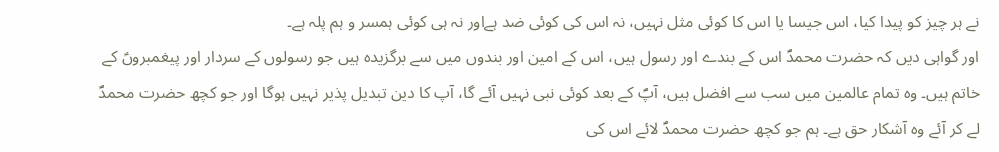نے ہر چیز کو پیدا کیا، اس جیسا یا اس کا کوئی مثل نہیں، نہ اس کی کوئی ضد ہےاور نہ ہی کوئی ہمسر و ہم پلہ ہے۔
اور گواہی دیں کہ حضرت محمدؐ اس کے بندے اور رسول ہیں، اس کے امین اور بندوں میں سے برگزیدہ ہیں جو رسولوں کے سردار اور پیغمبروںؑ کے خاتم ہیں۔ وہ تمام عالمین میں سب سے افضل ہیں، آپؐ کے بعد کوئی نبی نہیں آئے گا، آپ کا دین تبدیل پذیر نہیں ہوگا اور جو کچھ حضرت محمدؐ لے کر آئے وہ آشکار حق ہے۔ ہم جو کچھ حضرت محمدؐ لائے اس کی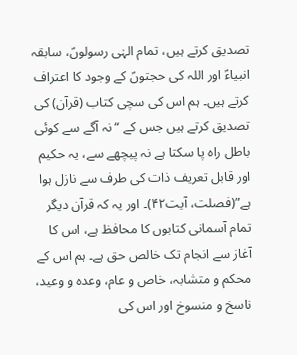تصدیق کرتے ہیں، تمام الہٰی رسولوںؑ، سابقہ انبیاءؑ اور اللہ کی حجتوںؑ کے وجود کا اعتراف کرتے ہیں۔ ہم اس کی سچی کتاب (قرآن) کی تصدیق کرتے ہیں جس کے “نہ آگے سے کوئی باطل راہ پا سکتا ہے نہ پیچھے سے، یہ حکیم اور قابل تعریف ذات کی طرف سے نازل ہوا ہے”(فصلت، آیت۴۲)۔ اور یہ کہ قرآن دیگر تمام آسمانی کتابوں کا محافظ ہے، اس کا آغاز سے انجام تک خالص حق ہے۔ ہم اس کے محکم و متشابہ، خاص و عام، وعده و وعید، ناسخ و منسوخ اور اس کی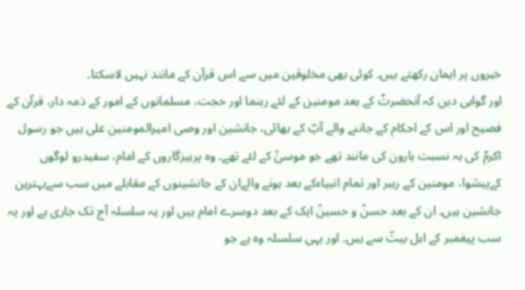خبروں پر ایمان رکھتے ہیں۔ کوئی بھی مخلوقین میں سے اس قرآن کے مانند نہیں لاسکتا۔
اور گواہی دیں کہ آنحضرتؐ کے بعد مومنین کے لئے رہنما اور حجت، مسلمانوں کے امور کے ذمہ دار، قرآن کے فصیح اور اس کے احکام کے جاننے والے آپؐ کے بھائی، جانشین اور وصی امیرالمومنین علی ہیں جو رسول اکرمؐ کی بہ نسبت ہارون کی مانند تھے جو موسیٰؑ کے لئے تھے۔ وہ پرہیزگاروں کے امام، سفیدرو لوگوں کےپیشوا، مومنین کے رہبر اور تمام انبیاءکے بعد ہونے والےان کے جانشینوں کے مقابلے میں سب سےبہترین جانشین ہیں۔ ان کے بعد حسنؑ و حسینؑ ایک کے بعد دوسرے امام ہیں اور یہ سلسلہ آج تک جاری ہے اور یہ سب پیغمبر کے اہل بیتؑ سے ہیں۔ اور یہی سلسلہ وہ ہے جو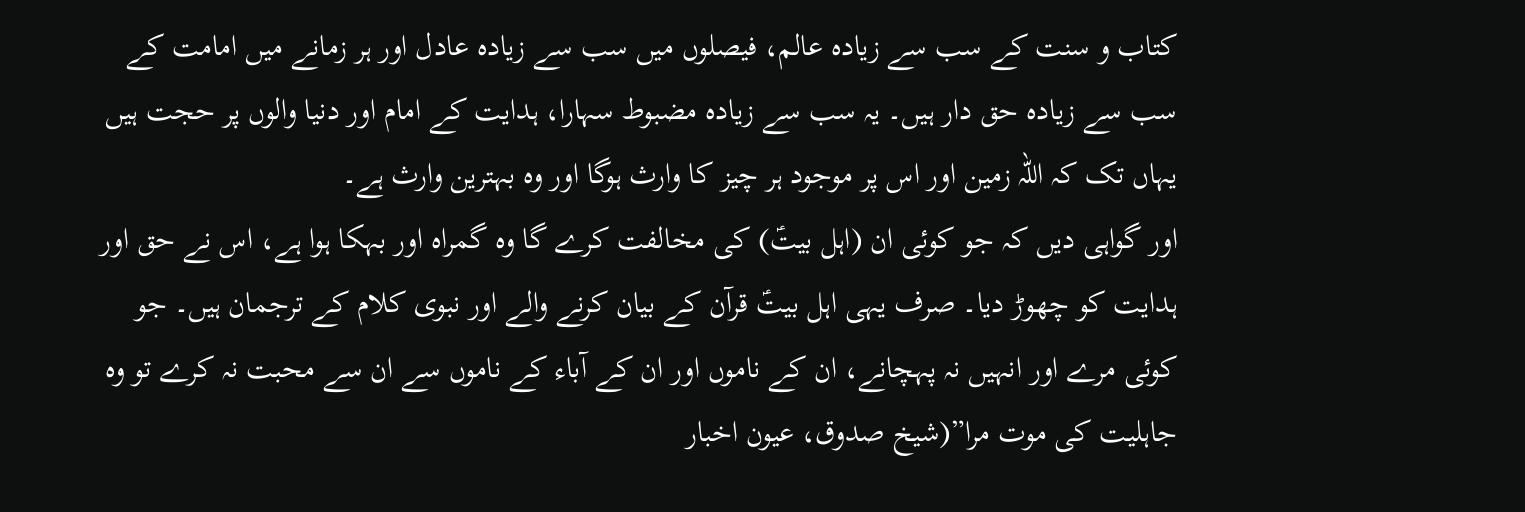کتاب و سنت کے سب سے زیادہ عالم، فیصلوں میں سب سے زیادہ عادل اور ہر زمانے میں امامت کے سب سے زیادہ حق دار ہیں۔ یہ سب سے زیادہ مضبوط سہارا، ہدایت کے امام اور دنیا والوں پر حجت ہیں یہاں تک کہ اللہ زمین اور اس پر موجود ہر چیز کا وارث ہوگا اور وہ بہترین وارث ہے۔
اور گواہی دیں کہ جو کوئی ان (اہل بیتؑ) کی مخالفت کرے گا وہ گمراہ اور بہکا ہوا ہے، اس نے حق اور ہدایت کو چھوڑ دیا۔ صرف یہی اہل بیتؑ قرآن کے بیان کرنے والے اور نبوی کلام کے ترجمان ہیں۔ جو کوئی مرے اور انہیں نہ پہچانے، ان کے ناموں اور ان کے آباء کے ناموں سے ان سے محبت نہ کرے تو وہ جاہلیت کی موت مرا”(شیخ صدوق، عيون اخبار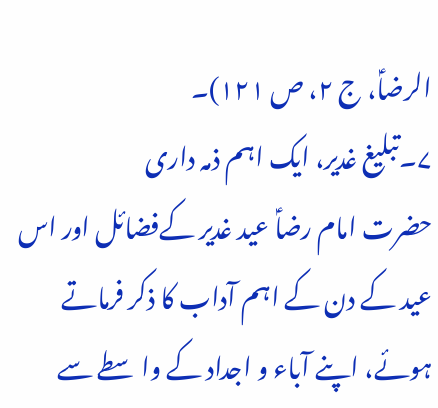الرضاؑ، ج ۲، ص ۱۲۱)۔
۷۔تبلیغ غدیر، ایک اہم ذمہ داری
حضرت امام رضاؑ عید غدیر کےفضائل اور اس عید کے دن کے اہم آداب کا ذکر فرماتے ہوئے، اپنے آباء و اجداد کے واسطے سے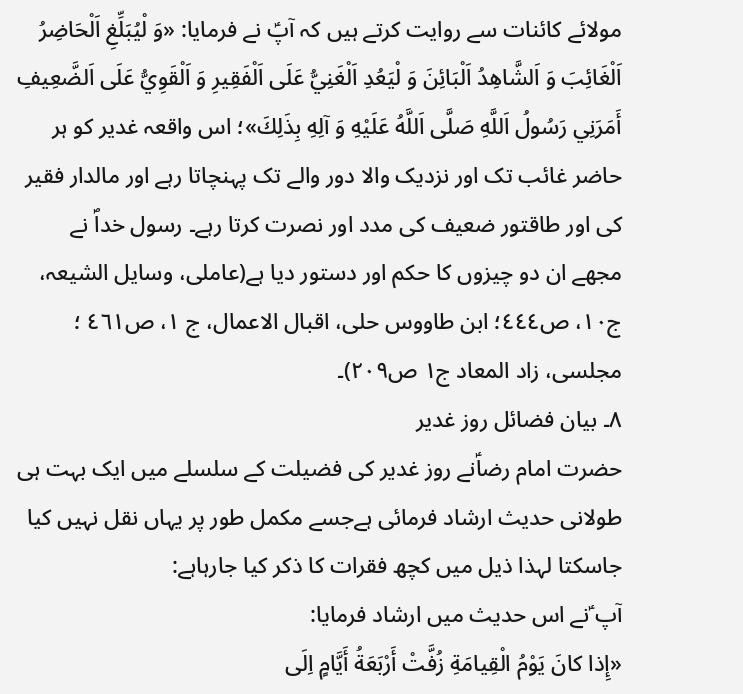مولائے کائنات سے روایت کرتے ہیں کہ آپؑ نے فرمایا: «وَ لْيُبَلِّغِ اَلْحَاضِرُ اَلْغَائِبَ وَ اَلشَّاهِدُ اَلْبَائِنَ وَ لْيَعُدِ اَلْغَنِيُّ عَلَى اَلْفَقِيرِ وَ اَلْقَوِيُّ عَلَى اَلضَّعِيفِ أَمَرَنِي رَسُولُ اَللَّهِ صَلَّى اَللَّهُ عَلَيْهِ وَ آلِهِ بِذَلِكَ»؛ اس واقعہ غدیر کو ہر حاضر غائب تک اور نزدیک والا دور والے تک پہنچاتا رہے اور مالدار فقیر کی اور طاقتور ضعیف کی مدد اور نصرت کرتا رہے۔ رسول خداؐ نے مجھے ان دو چیزوں کا حکم اور دستور دیا ہے(عاملی، وسایل الشیعہ، ج١٠، ص٤٤٤؛ ابن طاووس حلی، اقبال الاعمال، ج ١، ص٤٦١ ؛ مجلسی، زاد المعاد ج۱ ص۲۰۹)۔
۸۔ بیان فضائل روز غدیر
حضرت امام رضاؑنے روز غدیر کی فضیلت کے سلسلے میں ایک بہت ہی طولانی حدیث ارشاد فرمائی ہےجسے مکمل طور پر یہاں نقل نہیں کیا جاسکتا لہذا ذیل میں کچھ فقرات کا ذکر کیا جارہاہے:
آپ ؑنے اس حدیث میں ارشاد فرمایا:
«إِذا كانَ يَوْمُ الْقِيامَةِ زُفَّتْ أَرْبَعَةُ أَيَّامٍ اِلَى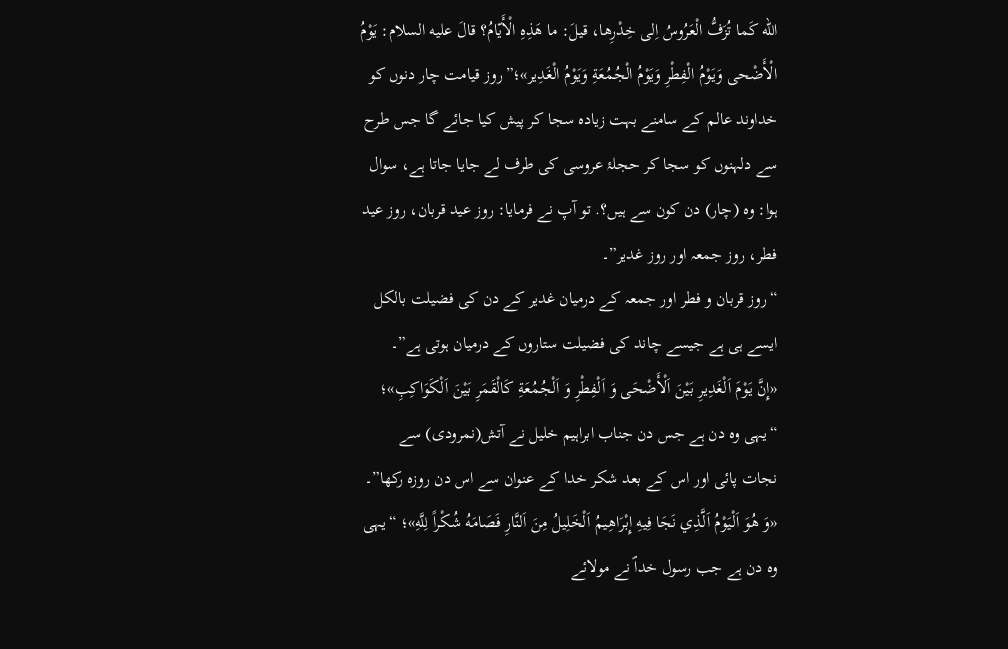اللّه كَما تُزَفُّ الْعَرُوسُ اِلى خِدْرِها، قيلَ: ما هَذِهِ الْأَيّامُ؟ قالَ عليه السلام: يَوْمُ الْأَضْحى وَيَوْمُ الْفِطْرِ وَيَوْمُ الْجُمُعَةِ وَيَوْمُ الْغَدِير»؛”روز قیامت چار دنوں کو خداوند عالم کے سامنے بہت زیادہ سجا کر پیش کیا جائے گا جس طرح سے دلہنوں کو سجا کر حجلۂ عروسی کی طرف لے جایا جاتا ہے، سوال ہوا: وہ (چار) دن کون سے ہیں؟. تو آپ نے فرمایا: روز عید قربان، روز عید فطر، روز جمعہ اور روز غدیر”۔
“روز قربان و فطر اور جمعہ کے درمیان غدیر کے دن کی فضیلت بالکل ایسے ہی ہے جیسے چاند کی فضیلت ستاروں کے درمیان ہوتی ہے”۔
«إِنَّ يَوْمَ اَلْغَدِيرِ بَيْنَ اَلْأَضْحَى وَ اَلْفِطْرِ وَ اَلْجُمُعَةِ كَالْقَمَرِ بَيْنَ اَلْكَوَاكِبِ»؛ “یہی وہ دن ہے جس دن جناب ابراہیم خلیل نے آتش(نمرودی) سے نجات پائی اور اس کے بعد شکر خدا کے عنوان سے اس دن روزہ رکھا”۔
«وَ هُوَ اَلْيَوْمُ اَلَّذِي نَجَا فِيهِ إِبْرَاهِيمُ اَلْخَلِيلُ مِنَ اَلنَّارِ فَصَامَهُ شُكْراً لِلَّهِ»؛ “یہی وہ دن ہے جب رسول خداؐ نے مولائے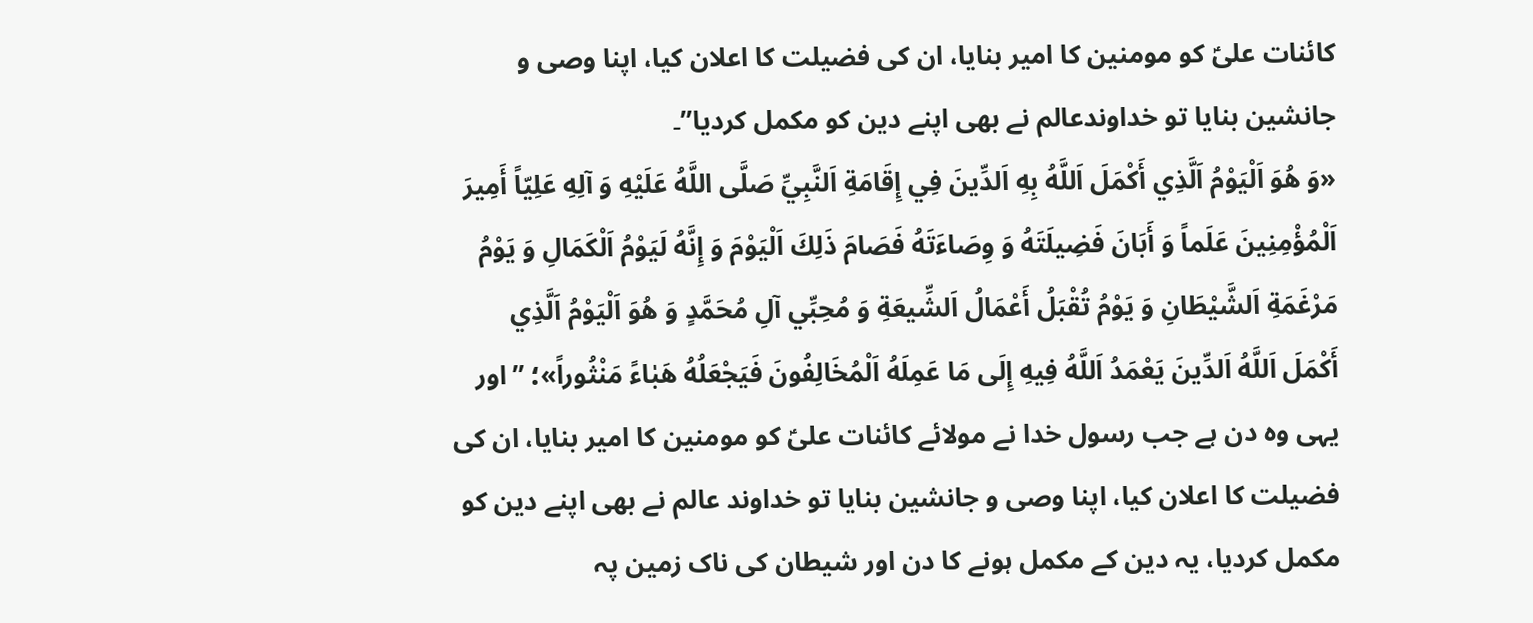کائنات علیؑ کو مومنین کا امیر بنایا، ان کی فضیلت کا اعلان کیا، اپنا وصی و جانشین بنایا تو خداوندعالم نے بھی اپنے دین کو مکمل کردیا”۔
«وَ هُوَ اَلْيَوْمُ اَلَّذِي أَكْمَلَ اَللَّهُ بِهِ اَلدِّينَ فِي إِقَامَةِ اَلنَّبِيِّ صَلَّى اللَّهُ عَلَيْهِ وَ آلِهِ عَلِيّاً أَمِيرَ اَلْمُؤْمِنِينَ عَلَماً وَ أَبَانَ فَضِيلَتَهُ وَ وِصَاءَتَهُ فَصَامَ ذَلِكَ اَلْيَوْمَ وَ إِنَّهُ لَيَوْمُ اَلْكَمَالِ وَ يَوْمُ مَرْغَمَةِ اَلشَّيْطَانِ وَ يَوْمُ تُقْبَلُ أَعْمَالُ اَلشِّيعَةِ وَ مُحِبِّي آلِ مُحَمَّدٍ وَ هُوَ اَلْيَوْمُ اَلَّذِي أَكْمَلَ اَللَّهُ اَلدِّينَ يَعْمَدُ اَللَّهُ فِيهِ إِلَى مَا عَمِلَهُ اَلْمُخَالِفُونَ فَيَجْعَلُهُ هَبٰاءً مَنْثُوراً»؛ ” اور یہی وہ دن ہے جب رسول خدا نے مولائے کائنات علیؑ کو مومنین کا امیر بنایا، ان کی فضیلت کا اعلان کیا، اپنا وصی و جانشین بنایا تو خداوند عالم نے بھی اپنے دین کو مکمل کردیا، یہ دین کے مکمل ہونے کا دن اور شیطان کی ناک زمین پہ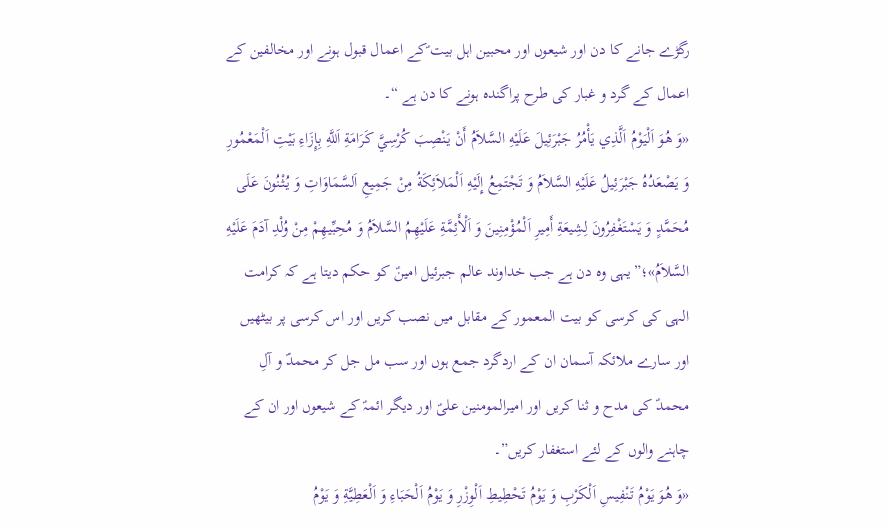رگڑے جانے کا دن اور شیعوں اور محبین اہل بیت ؑکے اعمال قبول ہونے اور مخالفین کے اعمال کے گرد و غبار کی طرح پراگندہ ہونے کا دن ہے “۔
«وَ هُوَ اَلْيَوْمُ اَلَّذِي يَأْمُرُ جَبْرَئِيلَ عَلَيْهِ السَّلاَمُ أَنْ يَنْصِبَ كُرْسِيَّ كَرَامَةِ اَللَّهِ بِإِزَاءِ بَيْتِ اَلْمَعْمُورِ وَ يَصْعَدُهُ جَبْرَئِيلُ عَلَيْهِ السَّلاَمُ وَ تَجْتَمِعُ إِلَيْهِ اَلْمَلاَئِكَةُ مِنْ جَمِيعِ اَلسَّمَاوَاتِ وَ يُثْنُونَ عَلَى مُحَمَّدٍ وَ يَسْتَغْفِرُونَ لِشِيعَةِ أَمِيرِ اَلْمُؤْمِنِينَ وَ اَلْأَئِمَّةِ عَلَيْهِمُ السَّلاَمُ وَ مُحِبِّيهِمْ مِنْ وُلْدِ آدَمَ عَلَيْهِ السَّلاَمُ»؛”یہی وہ دن ہے جب خداوند عالم جبرئیل امینؑ کو حکم دیتا ہے کہ کرامت الہی کی کرسی کو بیت المعمور کے مقابل میں نصب کریں اور اس کرسی پر بیٹھیں اور سارے ملائکہ آسمان ان کے اردگرد جمع ہوں اور سب مل جل کر محمدؐ و آلِ محمدؑ کی مدح و ثنا کریں اور امیرالمومنین علیؑ اور دیگر ائمہؑ کے شیعوں اور ان کے چاہنے والوں کے لئے استغفار کریں”۔
«وَ هُوَ يَوْمُ تَنْفِيسِ اَلْكَرْبِ وَ يَوْمُ تَحْطِيطِ اَلْوِزْرِ وَ يَوْمُ اَلْحَبَاءِ وَ اَلْعَطِيَّةِ وَ يَوْمُ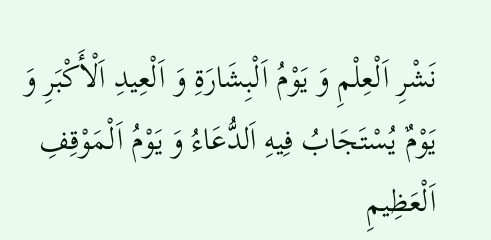نَشْرِ اَلْعِلْمِ وَ يَوْمُ اَلْبِشَارَةِ وَ اَلْعِيدِ اَلْأَكْبَرِ وَ يَوْمٌ يُسْتَجَابُ فِيهِ اَلدُّعَاءُ وَ يَوْمُ اَلْمَوْقِفِ اَلْعَظِيمِ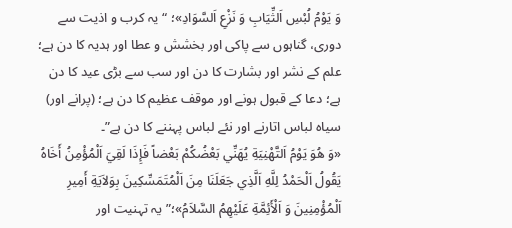وَ يَوْمُ لُبْسِ اَلثِّيَابِ وَ نَزْعِ اَلسَّوَادِ»؛ “یہ کرب و اذیت سے دوری، گناہوں سے پاکی اور بخشش و عطا اور ہدیہ کا دن ہے؛ علم کے نشر اور بشارت کا دن اور سب سے بڑی عید کا دن ہے؛ دعا کے قبول ہونے اور موقف عظیم کا دن ہے؛ (پرانے اور) سیاہ لباس اتارنے اور نئے لباس پہننے کا دن ہے”۔
«وَ هُوَ يَوْمُ اَلتَّهْنِيَةِ يُهَنِّي بَعْضُكُمْ بَعْضاً فَإِذَا لَقِيَ اَلْمُؤْمِنُ أَخَاهُ يَقُولُ اَلْحَمْدُ لِلَّهِ اَلَّذِي جَعَلَنَا مِنَ اَلْمُتَمَسِّكِينَ بِوَلاَيَةِ أَمِيرِ اَلْمُؤْمِنِينَ وَ اَلْأَئِمَّةِ عَلَيْهِمُ السَّلاَمُ»؛”یہ تہنیت اور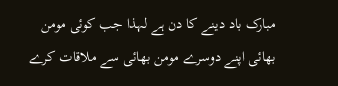مبارک باد دینے کا دن ہے لہذا جب کوئی مومن بھائی اپنے دوسرے مومن بھائی سے ملاقات کرے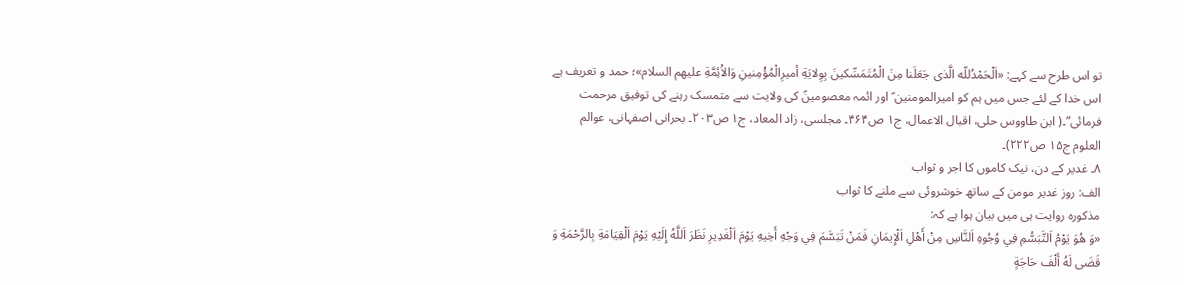تو اس طرح سے کہے: «اَلْحَمْدُللّه الَّذى جَعَلَنا مِنَ الْمُتَمَسِّكينَ بِوِلايَةِ أميرِالْمُؤْمِنينِ وَالاَْئِمَّةِ عليهم السلام»؛ حمد و تعریف ہے اس خدا کے لئے جس میں ہم کو امیرالمومنین ؑ اور ائمہ معصومینؑ کی ولایت سے متمسک رہنے کی توفیق مرحمت فرمائی”۔( ابن طاووس حلی، اقبال الاعمال، ج۱ ص۴۶۴۔ مجلسی، زاد المعاد، ج۱ ص۲۰۳۔ بحرانی اصفہانی، عوالم العلوم ج۱۵ ص۲۲۲)۔
۸۔ غدیر کے دن، نیک کاموں کا اجر و ثواب
الف: روز غدیر مومن کے ساتھ خوشروئی سے ملنے کا ثواب
مذکورہ روایت ہی میں بیان ہوا ہے کہ:
«وَ هُوَ يَوْمُ اَلتَّبَسُّمِ فِي وُجُوهِ اَلنَّاسِ مِنْ أَهْلِ اَلْإِيمَانِ فَمَنْ تَبَسَّمَ فِي وَجْهِ أَخِيهِ يَوْمَ اَلْغَدِيرِ نَظَرَ اَللَّهُ إِلَيْهِ يَوْمَ اَلْقِيَامَةِ بِالرَّحْمَةِ وَ قَضَى لَهُ أَلْفَ حَاجَةٍ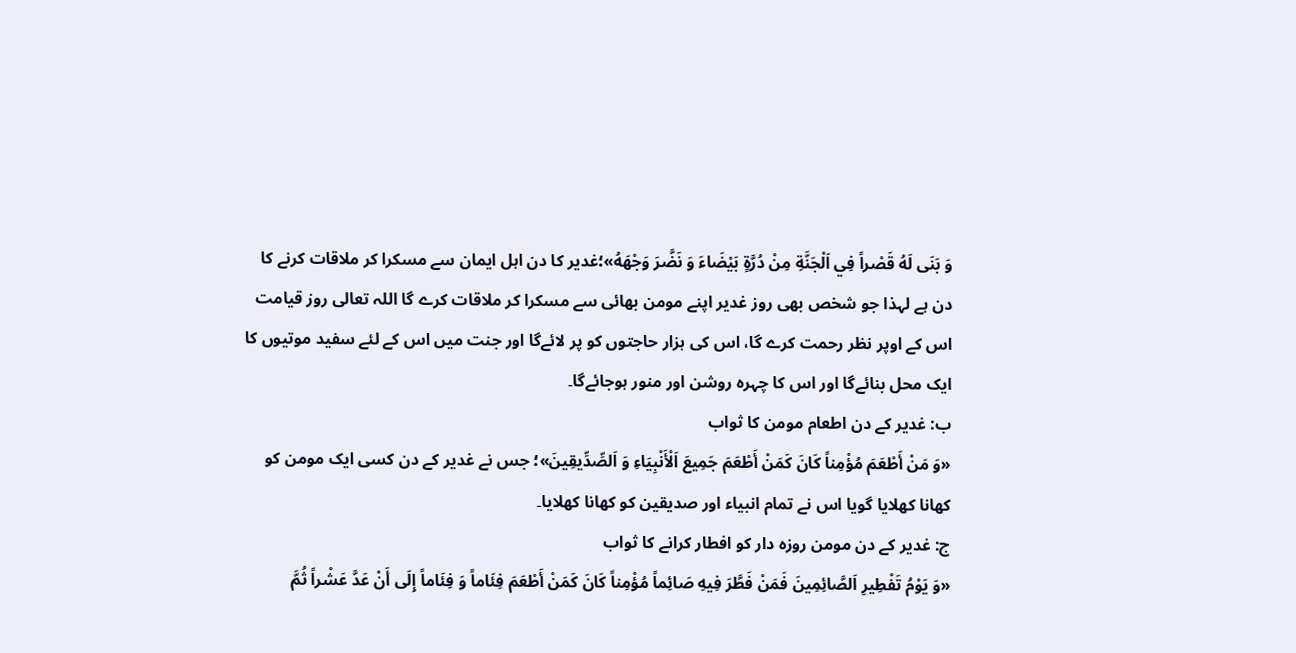وَ بَنَى لَهُ قَصْراً فِي اَلْجَنَّةِ مِنْ دُرَّةٍ بَيْضَاءَ وَ نَضَّرَ وَجْهَهُ»؛غدیر کا دن اہل ایمان سے مسکرا کر ملاقات کرنے کا دن ہے لہذا جو شخص بھی روز غدیر اپنے مومن بھائی سے مسکرا کر ملاقات کرے گا اللہ تعالی روز قیامت اس کے اوپر نظر رحمت کرے گا، اس کی ہزار حاجتوں کو پر لائےگا اور جنت میں اس کے لئے سفید موتیوں کا ایک محل بنائےگا اور اس کا چہرہ روشن اور منور ہوجائےگا۔
ب: غدیر کے دن اطعام مومن کا ثواب
«وَ مَنْ أَطْعَمَ مُؤْمِناً كَانَ كَمَنْ أَطْعَمَ جَمِيعَ اَلْأَنْبِيَاءِ وَ اَلصِّدِّيقِينَ»؛ جس نے غدیر کے دن کسی ایک مومن کو کھانا کھلایا گویا اس نے تمام انبیاء اور صدیقین کو کھانا کھلایا۔
ج: غدیر کے دن مومن روزہ دار کو افطار کرانے کا ثواب
«وَ يَوْمُ تَفْطِيرِ اَلصَّائِمِينَ فَمَنْ فَطَّرَ فِيهِ صَائِماً مُؤْمِناً كَانَ كَمَنْ أَطْعَمَ فِئَاماً وَ فِئَاماً إِلَى أَنْ عَدَّ عَشْراً ثُمَّ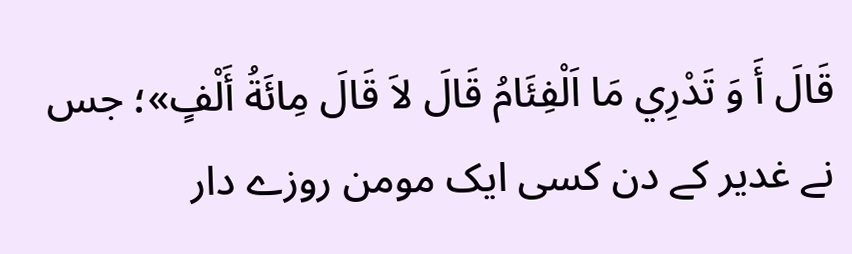قَالَ أَ وَ تَدْرِي مَا اَلْفِئَامُ قَالَ لاَ قَالَ مِائَةُ أَلْفٍ»؛ جس نے غدیر کے دن کسی ایک مومن روزے دار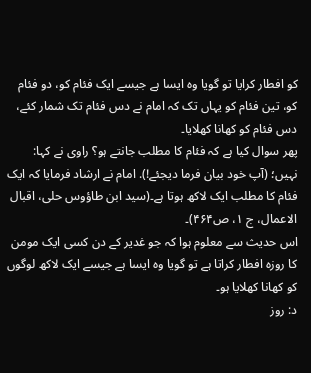کو افطار کرایا تو گویا وہ ایسا ہے جیسے ایک فئام کو، دو فئام کو، تین فئام کو یہاں تک کہ امام نے دس فئام تک شمار کئے، دس فئام کو کھانا کھلایا۔
پھر سوال کیا ہے کہ فئام کا مطلب جانتے ہو؟ راوی نے کہا: نہیں؛ (آپ خود بیان فرما دیجئے!). امام نے ارشاد فرمایا کہ ایک فئام کا مطلب ایک لاکھ ہوتا ہے۔(سید ابن طاؤوس حلی، اقبال الاعمال، ج ۱، ص۴۶۴)۔
اس حدیث سے معلوم ہوا کہ جو غدیر کے دن کسی ایک مومن کا روزہ افطار کراتا ہے تو گویا وہ ایسا ہے جیسے ایک لاکھ لوگوں کو کھانا کھلایا ہو۔
د: روز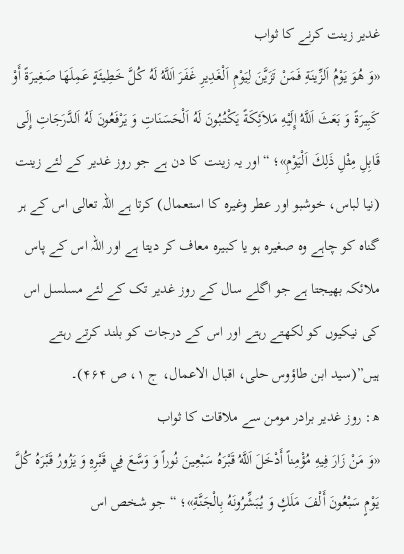غدیر زینت کرنے کا ثواب
«وَ هُوَ يَوْمُ اَلزِّينَةِ فَمَنْ تَزَيَّنَ لِيَوْمِ اَلْغَدِيرِ غَفَرَ اَللَّهُ لَهُ كُلَّ خَطِيئَةٍ عَمِلَهَا صَغِيرَةً أَوْ كَبِيرَةً وَ بَعَثَ اَللَّهُ إِلَيْهِ مَلاَئِكَةً يَكْتُبُونَ لَهُ اَلْحَسَنَاتِ وَ يَرْفَعُونَ لَهُ اَلدَّرَجَاتِ إِلَى قَابِلِ مِثْلِ ذَلِكَ اَلْيَوْمِ»؛ “اور یہ زینت کا دن ہے جو روز غدیر کے لئے زینت (نیا لباس، خوشبو اور عطر وغیرہ کا استعمال) کرتا ہے اللہ تعالی اس کے ہر گناہ کو چاہے وہ صغیرہ ہو یا کبیرہ معاف کر دیتا ہے اور اللہ اس کے پاس ملائکہ بھیجتا ہے جو اگلے سال کے روز غدیر تک کے لئے مسلسل اس کی نیکیوں کو لکھتے رہتے اور اس کے درجات کو بلند کرتے رہتے ہیں”(سید ابن طاؤوس حلی، اقبال الاعمال، ج ۱، ص ۴۶۴)۔
ھ: روز غدیر برادر مومن سے ملاقات کا ثواب
«وَ مَنْ زَارَ فِيهِ مُؤْمِناً أَدْخَلَ اَللَّهُ قَبْرَهُ سَبْعِينَ نُوراً وَ وَسَّعَ فِي قَبْرِهِ وَ يَزُورُ قَبْرَهُ كُلَّ يَوْمٍ سَبْعُونَ أَلْفَ مَلَكٍ وَ يُبَشِّرُونَهُ بِالْجَنَّةِ»؛ “جو شخص اس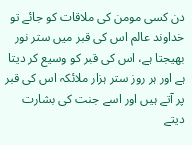دن کسی مومن کی ملاقات کو جائے تو خداوند عالم اس کی قبر میں ستر نور بھیجتا ہے، اس کی قبر کو وسیع کر دیتا ہے اور ہر روز ستر ہزار ملائکہ اس کی قبر پر آتے ہیں اور اسے جنت کی بشارت دیتے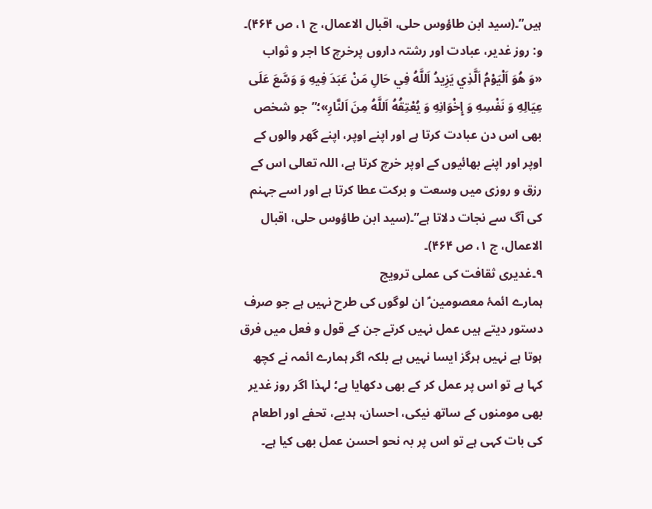ہیں”۔(سید ابن طاؤوس حلی، اقبال الاعمال، ج ۱، ص ۴۶۴)۔
و: روز غدیر، عبادت اور رشتہ داروں پرخرچ کا اجر و ثواب
«وَ هُوَ اَلْيَوْمُ اَلَّذِي يَزِيدُ اَللَّهُ فِي حَالِ مَنْ عَبَدَ فِيهِ وَ وَسَّعَ عَلَى عِيَالِهِ وَ نَفْسِهِ وَ إِخْوَانِهِ وَ يُعْتِقُهُ اَللَّهُ مِنَ اَلنَّارِ»؛”جو شخص بھی اس دن عبادت کرتا ہے اور اپنے اوپر، اپنے گھر والوں کے اوپر اور اپنے بھائیوں کے اوپر خرچ کرتا ہے، اللہ تعالی اس کے رزق و روزی میں وسعت و برکت عطا کرتا ہے اور اسے جہنم کی آگ سے نجات دلاتا ہے”۔(سید ابن طاؤوس حلی، اقبال الاعمال، ج ۱، ص ۴۶۴)۔
۹۔غدیری ثقافت کی عملی ترویج
ہمارے ائمۂ معصومین ؑ ان لوگوں کی طرح نہیں ہے جو صرف دستور دیتے ہیں عمل نہیں کرتے جن کے قول و فعل میں فرق ہوتا ہے نہیں ہرگز ایسا نہیں ہے بلکہ اگر ہمارے ائمہ نے کچھ کہا ہے تو اس پر عمل کر کے بھی دکھایا ہے؛ لہذا اگر روز غدیر بھی مومنوں کے ساتھ نیکی، احسان، ہدیے، تحفے اور اطعام کی بات کہی ہے تو اس پر بہ نحو احسن عمل بھی کیا ہے۔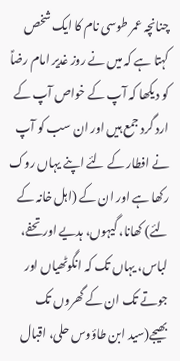چنانچہ عمر طوسی نام کا ایک شخص کہتا ہے کہ میں نے روز غدیر امام رضاؑ کو دیکھا کہ آپ کے خواص آپ کے ارد گرد جمع ہیں اور ان سب کو آپ نے افطار کے لئے اپنے یہاں روک رکھا ہے اور ان کے (اہل خانہ کے لئے) کھانا، گیہوں، ہدیے اور تحفے، لباس، یہاں تک کہ انگوٹھیاں اور جوتے تک ان کے گھروں تک بھیجے(سید ابن طاؤوس حلی، اقبال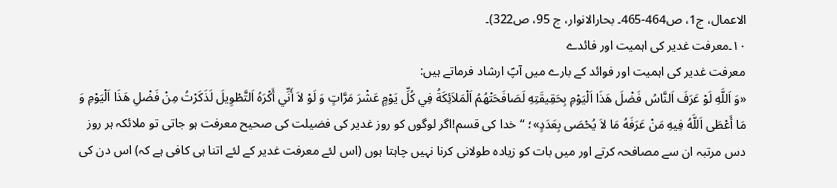الاعمال، ج1، ص464-465۔ بحارالانوار، ج 95، ص322)۔
۱۰۔معرفت غدیر کی اہمیت اور فائدے
معرفت غدیر کی اہمیت اور فوائد کے بارے میں آپؑ ارشاد فرماتے ہیں:
«وَ اَللَّهِ لَوْ عَرَفَ اَلنَّاسُ فَضْلَ هَذَا اَلْيَوْمِ بِحَقِيقَتِهِ لَصَافَحَتْهُمُ اَلْمَلاَئِكَةُ فِي كُلِّ يَوْمٍ عَشْرَ مَرَّاتٍ وَ لَوْ لاَ أَنِّي أَكْرَهُ اَلتَّطْوِيلَ لَذَكَرْتُ مِنْ فَضْلِ هَذَا اَلْيَوْمِ وَ مَا أَعْطَى اَللَّهُ فِيهِ مَنْ عَرَفَهُ مَا لاَ يُحْصَى بِعَدَدٍ»؛ “خدا کی قسم!اگر لوگوں کو روز غدیر کی فضیلت کی صحیح معرفت ہو جاتی تو ملائکہ ہر روز دس مرتبہ ان سے مصافحہ کرتے اور میں بات کو زیادہ طولانی کرنا نہیں چاہتا ہوں (اس لئے معرفت غدیر کے لئے اتنا ہی کافی ہے کہ) اس دن کی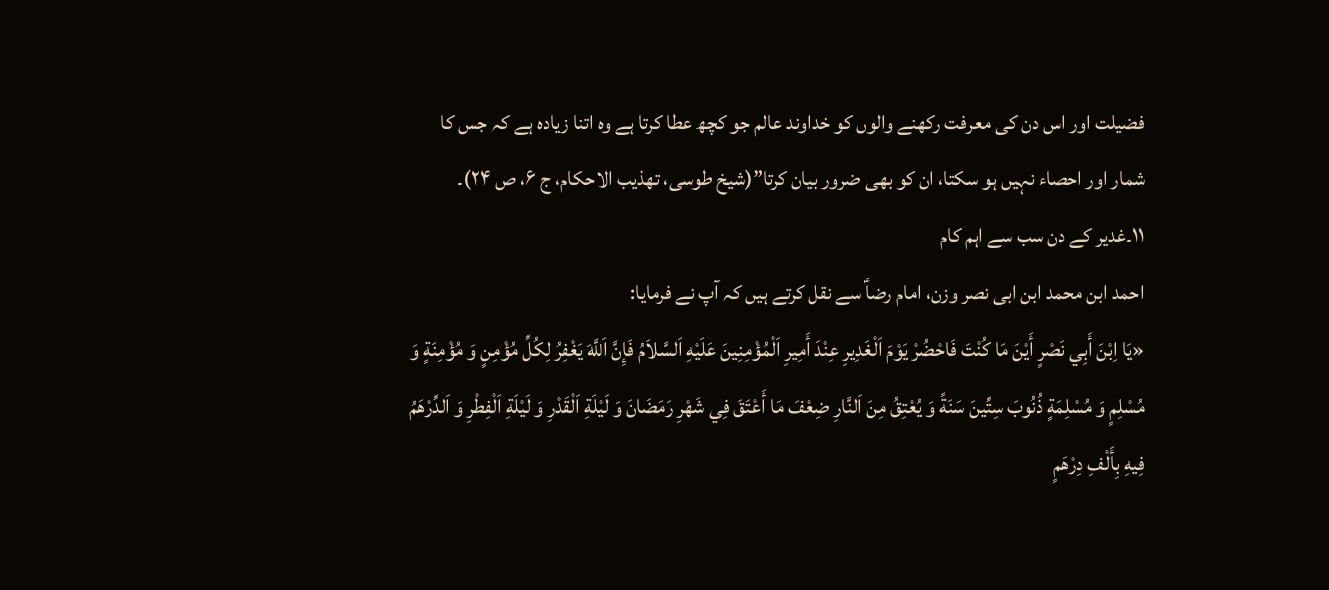فضیلت اور اس دن کی معرفت رکھنے والوں کو خداوند عالم جو کچھ عطا کرتا ہے وہ اتنا زیادہ ہے کہ جس کا شمار اور احصاء نہیں ہو سکتا، ان کو بھی ضرور بیان کرتا”(شیخ طوسی، تهذيب الاحکام، ج ۶، ص ۲۴)۔
۱۱۔غدیر کے دن سب سے اہم کام
احمد ابن محمد ابن ابی نصر وزن، امام رضاؑ سے نقل کرتے ہیں کہ آپ نے فرمایا:
«يَا اِبْنَ أَبِي نَصْرٍ أَيْنَ مَا كُنْتَ فَاحْضُرْ يَوْمَ اَلْغَدِيرِ عِنْدَ أَمِيرِ اَلْمُؤْمِنِينَ عَلَيْهِ اَلسَّلاَمُ فَإِنَّ اَللَّهَ يَغْفِرُ لِكُلِّ مُؤْمِنٍ وَ مُؤْمِنَةٍ وَ مُسْلِمٍ وَ مُسْلِمَةٍ ذُنُوبَ سِتِّينَ سَنَةً وَ يُعْتِقُ مِنَ اَلنَّارِ ضِعْفَ مَا أَعْتَقَ فِي شَهْرِ رَمَضَانَ وَ لَيْلَةِ اَلْقَدْرِ وَ لَيْلَةِ اَلْفِطْرِ وَ اَلدِّرْهَمُ فِيهِ بِأَلْفِ دِرْهَمٍ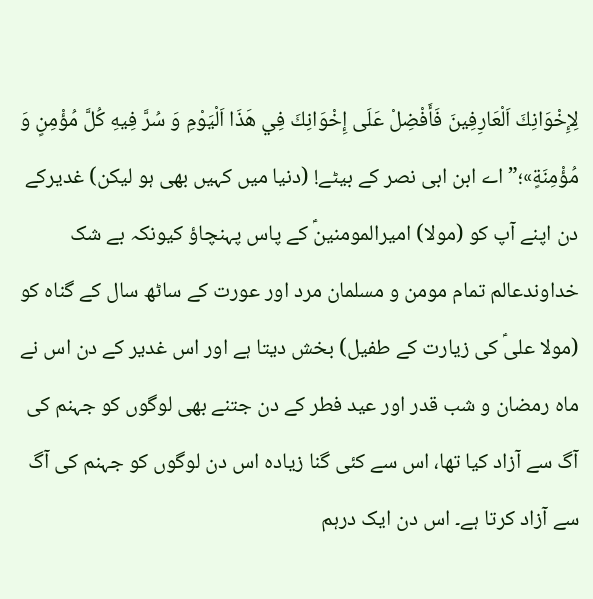لِإِخْوَانِكَ اَلْعَارِفِينَ فَأَفْضِلْ عَلَى إِخْوَانِكَ فِي هَذَا اَلْيَوْمِ وَ سُرَّ فِيهِ كُلَّ مُؤْمِنٍ وَ مُؤْمِنَةٍ»؛”اے ابن ابی نصر کے بیٹے! (دنیا میں کہیں بھی ہو لیکن) غدیرکے دن اپنے آپ کو (مولا) امیرالمومنینؑ کے پاس پہنچاؤ کیونکہ بے شک خداوندعالم تمام مومن و مسلمان مرد اور عورت کے ساٹھ سال کے گناہ کو (مولا علیؑ کی زیارت کے طفیل) بخش دیتا ہے اور اس غدیر کے دن اس نے ماہ رمضان و شب قدر اور عید فطر کے دن جتنے بھی لوگوں کو جہنم کی آگ سے آزاد کیا تھا، اس سے کئی گنا زیادہ اس دن لوگوں کو جہنم کی آگ سے آزاد کرتا ہے۔ اس دن ایک درہم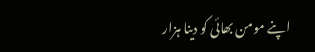اپنے مومن بھائی کو دینا ہزار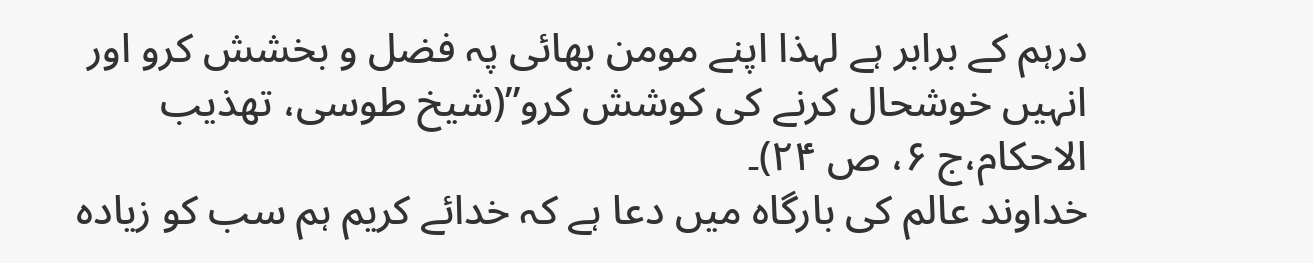درہم کے برابر ہے لہذا اپنے مومن بھائی پہ فضل و بخشش کرو اور انہیں خوشحال کرنے کی کوشش کرو”(شیخ طوسی، تهذيب الاحکام،ج ۶، ص ۲۴)۔
خداوند عالم کی بارگاہ میں دعا ہے کہ خدائے کریم ہم سب کو زیادہ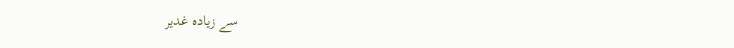سے زیادہ غدیر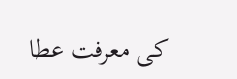کی معرفت عطا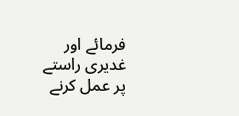فرمائے اور غدیری راستے پر عمل کرنے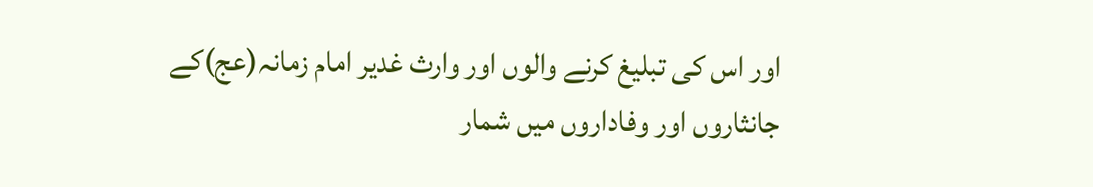اور اس کی تبلیغ کرنے والوں اور وارث غدیر امام زمانہ(عج)کے جانثاروں اور وفاداروں میں شمار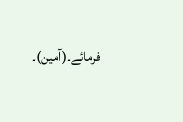فرمائے۔(آمین)۔